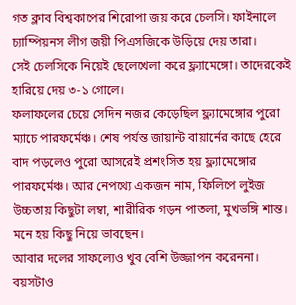গত ক্লাব বিশ্বকাপের শিরোপা জয় করে চেলসি। ফাইনালে চ্যাম্পিয়নস লীগ জয়ী পিএসজিকে উড়িয়ে দেয় তারা।
সেই চেলসিকে নিয়েই ছেলেখেলা করে ফ্ল্যামেঙ্গো। তাদেরকেই হারিয়ে দেয় ৩-১ গোলে।
ফলাফলের চেয়ে সেদিন নজর কেড়েছিল ফ্ল্যামেঙ্গোর পুরো ম্যাচে পারফর্মেঞ্চ। শেষ পর্যন্ত জায়ান্ট বায়ার্নের কাছে হেরে বাদ পড়লেও পুরো আসরেই প্রশংসিত হয় ফ্ল্যামেঙ্গোর পারফর্মেঞ্চ। আর নেপথ্যে একজন নাম, ফিলিপে লুইজ
উচ্চতায় কিছুটা লম্বা, শারীরিক গড়ন পাতলা, মুখভঙ্গি শান্ত। মনে হয় কিছু নিয়ে ভাবছেন।
আবার দলের সাফল্যেও খুব বেশি উজ্জাপন করেননা। বয়সটাও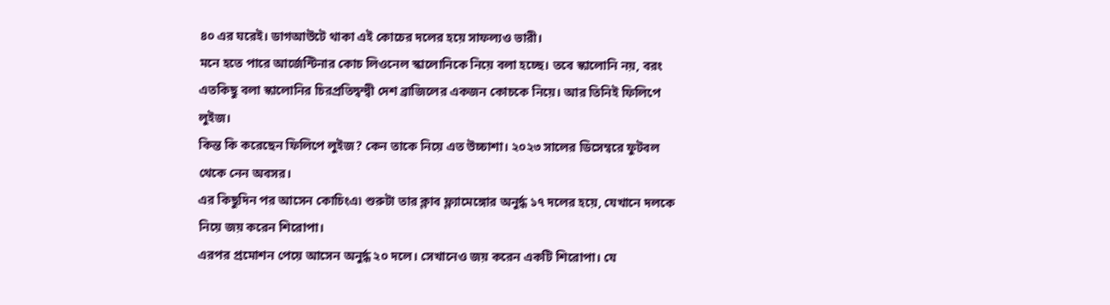৪০ এর ঘরেই। ডাগআউটে থাকা এই কোচের দলের হয়ে সাফল্যও ভারী।
মনে হতে পারে আর্জেন্টিনার কোচ লিওনেল স্কালোনিকে নিয়ে বলা হচ্ছে। তবে স্কালোনি নয়, বরং এতকিছু বলা স্কালোনির চিরপ্রতিদ্বন্দ্বী দেশ ব্রাজিলের একজন কোচকে নিয়ে। আর তিনিই ফিলিপে লুইজ।
কিন্ত কি করেছেন ফিলিপে লুইজ? কেন তাকে নিয়ে এত উচ্চাশা। ২০২৩ সালের ডিসেম্বরে ফুটবল থেকে নেন অবসর।
এর কিছুদিন পর আসেন কোচিংএ৷ শুরুটা তার ক্লাব ফ্ল্যামেঙ্গোর অনুর্দ্ধ ১৭ দলের হয়ে, যেখানে দলকে নিয়ে জয় করেন শিরোপা।
এরপর প্রমোশন পেয়ে আসেন অনুর্দ্ধ ২০ দলে। সেখানেও জয় করেন একটি শিরোপা। যে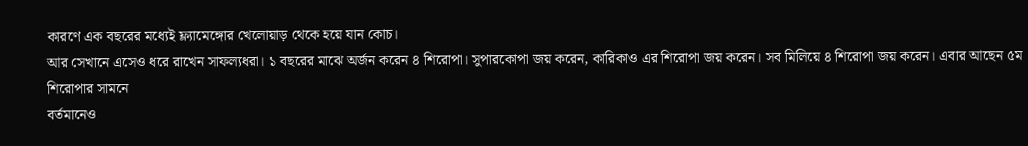কারণে এক বছরের মধ্যেই ফ্ল্যামেঙ্গোর খেলোয়াড় থেকে হয়ে যান কোচ।
আর সেখানে এসেও ধরে রাখেন সাফল্যধরা। ১ বছরের মাঝে অর্জন করেন ৪ শিরোপা। সুপারকোপা জয় করেন, কারিকাও এর শিরোপা জয় করেন। সব মিলিয়ে ৪ শিরোপা জয় করেন। এবার আছেন ৫ম শিরোপার সামনে
বর্তমানেও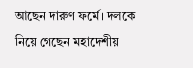আছেন দারুণ ফর্মে। দলকে নিয়ে গেছেন মহাদেশীয়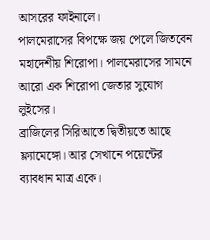আসরের ফাইনালে।
পালমেরাসের বিপক্ষে জয় পেলে জিতবেন মহাদেশীয় শিরোপা। পালমেরাসের সামনে আরো এক শিরোপা জেতার সুযোগ লুইসের।
ব্রাজিলের সিরিআতে দ্বিতীয়তে আছে ফ্ল্যামেঙ্গো। আর সেখানে পয়েন্টের ব্যাবধান মাত্র একে।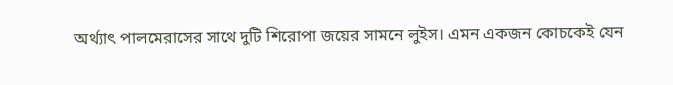অর্থ্যাৎ পালমেরাসের সাথে দুটি শিরোপা জয়ের সামনে লুইস। এমন একজন কোচকেই যেন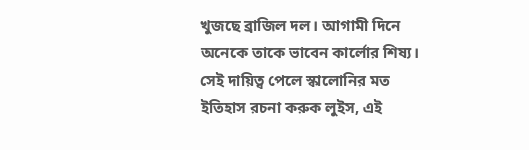খুজছে ব্রাজিল দল। আগামী দিনে অনেকে তাকে ভাবেন কার্লোর শিষ্য। সেই দায়িত্ব পেলে স্কালোনির মত ইতিহাস রচনা করুক লুইস, এই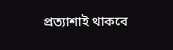প্রত্যাশাই থাকবে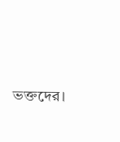ভক্তদের।